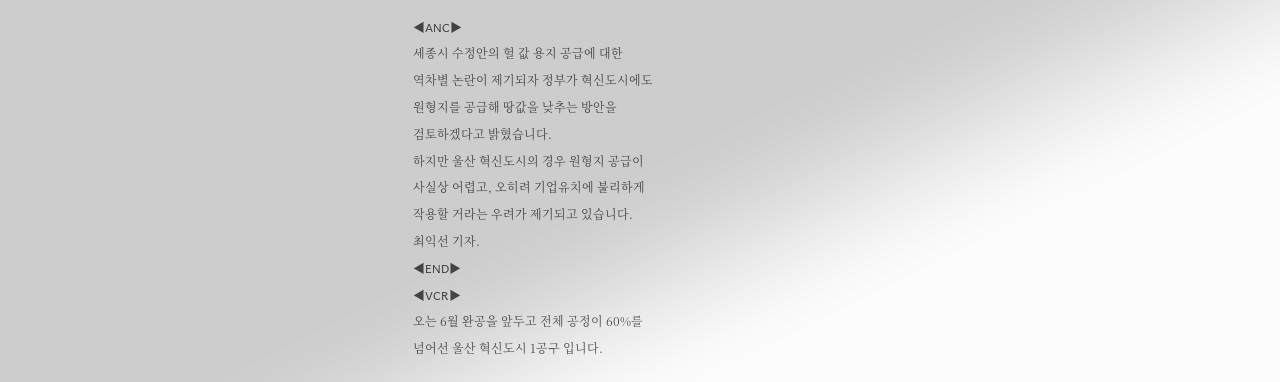◀ANC▶
세종시 수정안의 헐 값 용지 공급에 대한
역차별 논란이 제기되자 정부가 혁신도시에도
원형지를 공급해 땅값을 낮추는 방안을
검토하겠다고 밝혔습니다.
하지만 울산 혁신도시의 경우 원형지 공급이
사실상 어렵고, 오히려 기업유치에 불리하게
작용할 거라는 우려가 제기되고 있습니다.
최익선 기자.
◀END▶
◀VCR▶
오는 6월 완공을 앞두고 전체 공정이 60%를
넘어선 울산 혁신도시 1공구 입니다.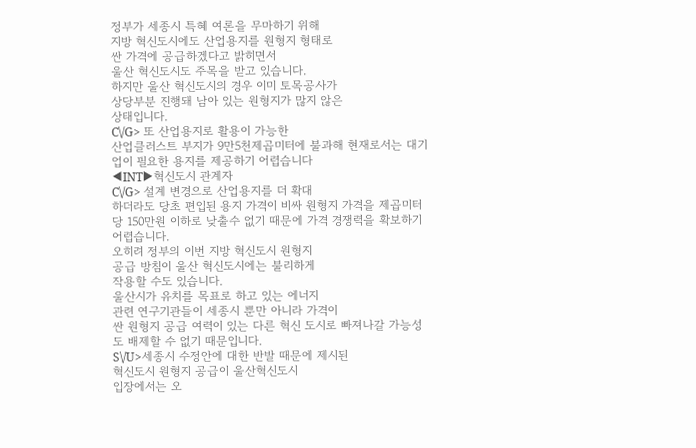정부가 세종시 특혜 여론을 무마하기 위해
지방 혁신도시에도 산업용지를 원형지 형태로
싼 가격에 공급하겠다고 밝히면서
울산 혁신도시도 주목을 받고 있습니다.
하지만 울산 혁신도시의 경우 이미 토목공사가
상당부분 진행돼 남아 있는 원형지가 많지 않은
상태입니다.
C\/G> 또 산업용지로 활용이 가능한
산업클러스트 부지가 9만5천제곱미터에 불과해 현재로서는 대기업이 필요한 용지를 제공하기 어렵습니다
◀INT▶혁신도시 관계자
C\/G> 설계 변경으로 산업용지를 더 확대
하더라도 당초 편입된 용지 가격이 비싸 원형지 가격을 제곱미터당 150만원 이하로 낮출수 없기 때문에 가격 경쟁력을 확보하기 어렵습니다.
오히려 정부의 이번 지방 혁신도시 원형지
공급 방침이 울산 혁신도시에는 불리하게
작용할 수도 있습니다.
울산시가 유치를 목표로 하고 있는 에너지
관련 연구기관들이 세종시 뿐만 아니라 가격이
싼 원형지 공급 여력이 있는 다른 혁신 도시로 빠져나갈 가능성도 배제할 수 없기 때문입니다.
S\/U>세종시 수정안에 대한 반발 때문에 제시된
혁신도시 원형지 공급이 울산혁신도시
입장에서는 오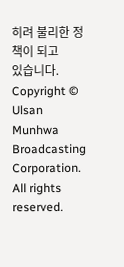히려 불리한 정책이 되고
있습니다.
Copyright © Ulsan Munhwa Broadcasting Corporation. All rights reserved.